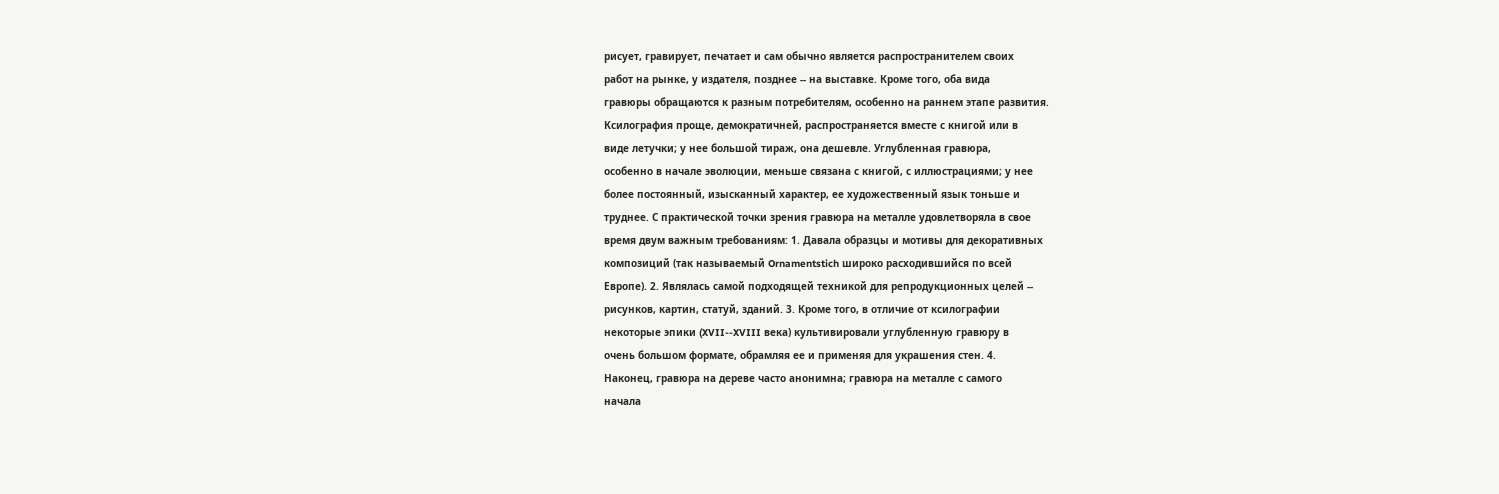рисует, гравирует, печатает и сам обычно является распространителем своих
работ на рынке, у издателя, позднее -- на выставке. Кроме того, оба вида
гравюры обращаются к разным потребителям, особенно на раннем этапе развития.
Ксилография проще, демократичней, распространяется вместе с книгой или в
виде летучки; у нее большой тираж, она дешевле. Углубленная гравюра,
особенно в начале эволюции, меньше связана с книгой, с иллюстрациями; у нее
более постоянный, изысканный характер, ее художественный язык тоньше и
труднее. С практической точки зрения гравюра на металле удовлетворяла в свое
время двум важным требованиям: 1. Давала образцы и мотивы для декоративных
композиций (так называемый Ornamentstich широко расходившийся по всей
Европе). 2. Являлась самой подходящей техникой для репродукционных целей --
рисунков, картин, статуй, зданий. 3. Кроме того, в отличие от ксилографии
некоторые эпики (XVII--XVIII века) культивировали углубленную гравюру в
очень большом формате, обрамляя ее и применяя для украшения стен. 4.
Наконец, гравюра на дереве часто анонимна; гравюра на металле с самого
начала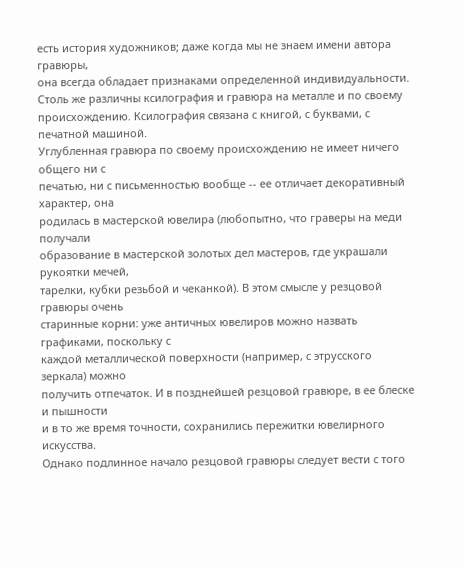есть история художников; даже когда мы не знаем имени автора гравюры,
она всегда обладает признаками определенной индивидуальности.
Столь же различны ксилография и гравюра на металле и по своему
происхождению. Ксилография связана с книгой, с буквами, с печатной машиной.
Углубленная гравюра по своему происхождению не имеет ничего общего ни с
печатью, ни с письменностью вообще -- ее отличает декоративный характер, она
родилась в мастерской ювелира (любопытно, что граверы на меди получали
образование в мастерской золотых дел мастеров, где украшали рукоятки мечей,
тарелки, кубки резьбой и чеканкой). В этом смысле у резцовой гравюры очень
старинные корни: уже античных ювелиров можно назвать графиками, поскольку с
каждой металлической поверхности (например, с этрусского зеркала) можно
получить отпечаток. И в позднейшей резцовой гравюре, в ее блеске и пышности
и в то же время точности, сохранились пережитки ювелирного искусства.
Однако подлинное начало резцовой гравюры следует вести с того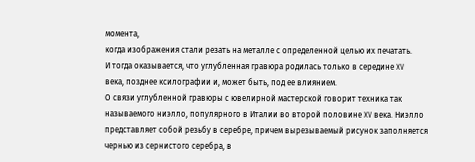момента,
когда изображения стали резать на металле с определенной целью их печатать.
И тогда оказывается, что углубленная гравюра родилась только в середине XV
века, позднее ксилографии и, может быть, под ее влиянием.
О связи углубленной гравюры с ювелирной мастерской говорит техника так
называемого ниэлло, популярного в Италии во второй половине XV века. Ниэлло
представляет собой резьбу в серебре, причем вырезываемый рисунок заполняется
чернью из сернистого серебра, в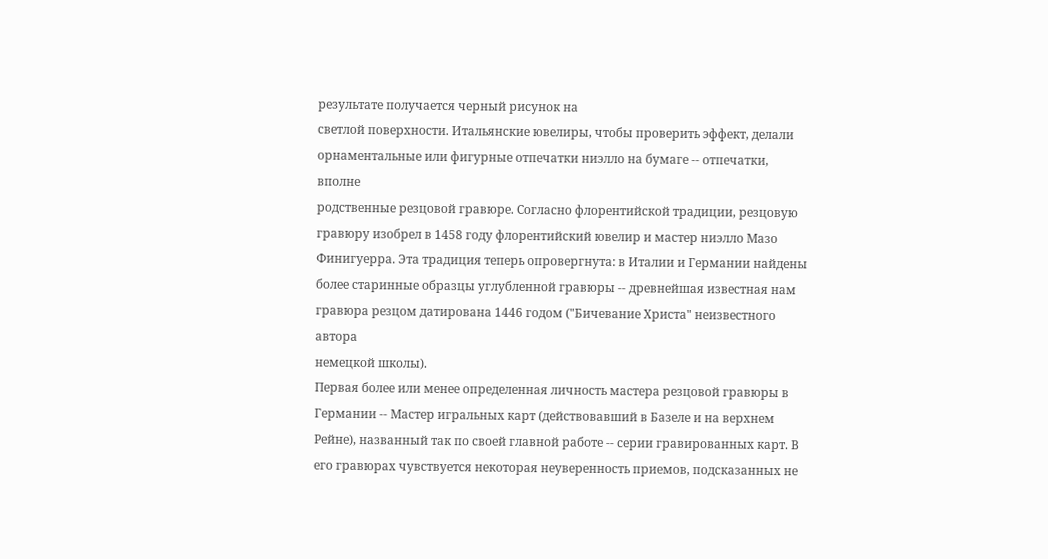результате получается черный рисунок на
светлой поверхности. Итальянские ювелиры, чтобы проверить эффект, делали
орнаментальные или фигурные отпечатки ниэлло на бумаге -- отпечатки, вполне
родственные резцовой гравюре. Согласно флорентийской традиции, резцовую
гравюру изобрел в 1458 году флорентийский ювелир и мастер ниэлло Мазо
Финигуерра. Эта традиция теперь опровергнута: в Италии и Германии найдены
более старинные образцы углубленной гравюры -- древнейшая известная нам
гравюра резцом датирована 1446 годом ("Бичевание Христа" неизвестного автора
немецкой школы).
Первая более или менее определенная личность мастера резцовой гравюры в
Германии -- Мастер игральных карт (действовавший в Базеле и на верхнем
Рейне), названный так по своей главной работе -- серии гравированных карт. В
его гравюрах чувствуется некоторая неуверенность приемов, подсказанных не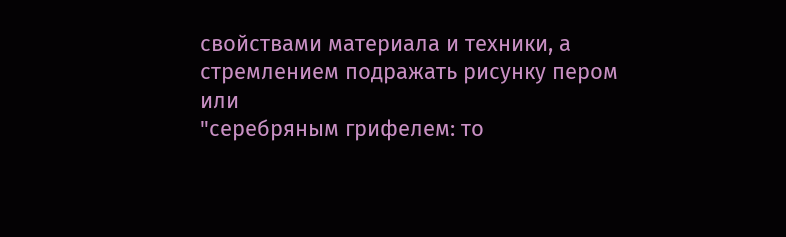свойствами материала и техники, а стремлением подражать рисунку пером или
"серебряным грифелем: то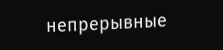непрерывные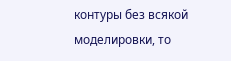контуры без всякой моделировки, то